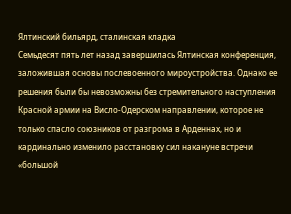Ялтинский бильярд, сталинская кладка
Семьдесят пять лет назад завершилась Ялтинская конференция, заложившая основы послевоенного мироустройства. Однако ее решения были бы невозможны без стремительного наступления Красной армии на Висло-Одерском направлении, которое не только спасло союзников от разгрома в Арденнах, но и кардинально изменило расстановку сил накануне встречи «большой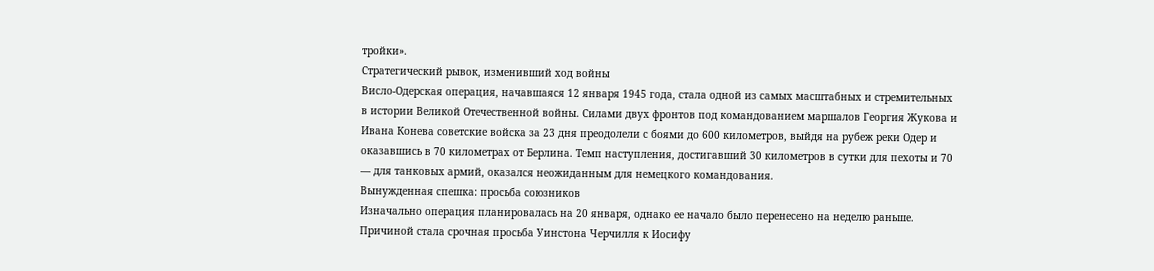тройки».
Стратегический рывок, изменивший ход войны
Висло-Одерская операция, начавшаяся 12 января 1945 года, стала одной из самых масштабных и стремительных в истории Великой Отечественной войны. Силами двух фронтов под командованием маршалов Георгия Жукова и Ивана Конева советские войска за 23 дня преодолели с боями до 600 километров, выйдя на рубеж реки Одер и оказавшись в 70 километрах от Берлина. Темп наступления, достигавший 30 километров в сутки для пехоты и 70 — для танковых армий, оказался неожиданным для немецкого командования.
Вынужденная спешка: просьба союзников
Изначально операция планировалась на 20 января, однако ее начало было перенесено на неделю раньше. Причиной стала срочная просьба Уинстона Черчилля к Иосифу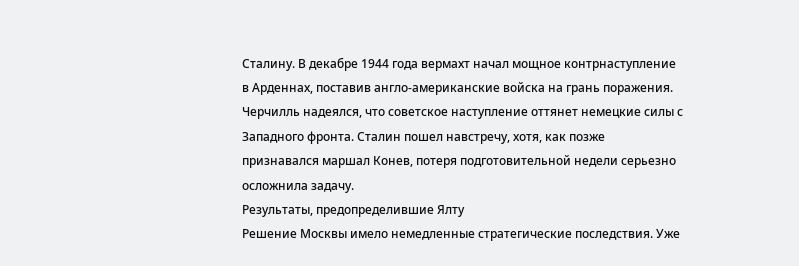Сталину. В декабре 1944 года вермахт начал мощное контрнаступление в Арденнах, поставив англо-американские войска на грань поражения. Черчилль надеялся, что советское наступление оттянет немецкие силы с Западного фронта. Сталин пошел навстречу, хотя, как позже признавался маршал Конев, потеря подготовительной недели серьезно осложнила задачу.
Результаты, предопределившие Ялту
Решение Москвы имело немедленные стратегические последствия. Уже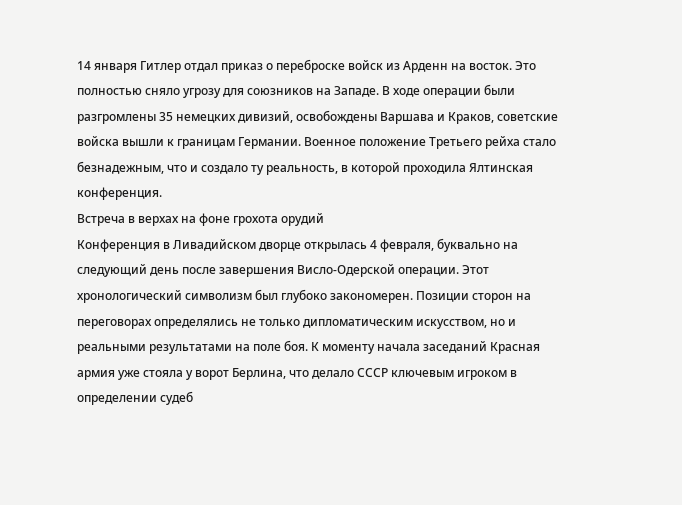14 января Гитлер отдал приказ о переброске войск из Арденн на восток. Это полностью сняло угрозу для союзников на Западе. В ходе операции были разгромлены 35 немецких дивизий, освобождены Варшава и Краков, советские войска вышли к границам Германии. Военное положение Третьего рейха стало безнадежным, что и создало ту реальность, в которой проходила Ялтинская конференция.
Встреча в верхах на фоне грохота орудий
Конференция в Ливадийском дворце открылась 4 февраля, буквально на следующий день после завершения Висло-Одерской операции. Этот хронологический символизм был глубоко закономерен. Позиции сторон на переговорах определялись не только дипломатическим искусством, но и реальными результатами на поле боя. К моменту начала заседаний Красная армия уже стояла у ворот Берлина, что делало СССР ключевым игроком в определении судеб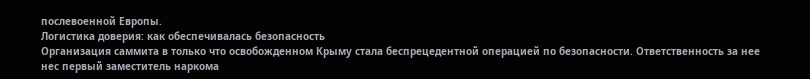послевоенной Европы.
Логистика доверия: как обеспечивалась безопасность
Организация саммита в только что освобожденном Крыму стала беспрецедентной операцией по безопасности. Ответственность за нее нес первый заместитель наркома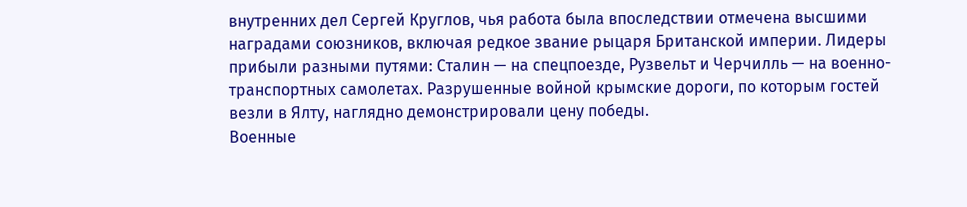внутренних дел Сергей Круглов, чья работа была впоследствии отмечена высшими наградами союзников, включая редкое звание рыцаря Британской империи. Лидеры прибыли разными путями: Сталин — на спецпоезде, Рузвельт и Черчилль — на военно-транспортных самолетах. Разрушенные войной крымские дороги, по которым гостей везли в Ялту, наглядно демонстрировали цену победы.
Военные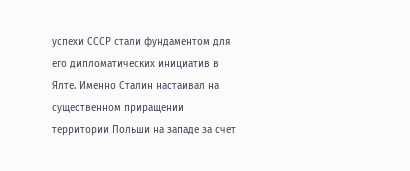успехи СССР стали фундаментом для его дипломатических инициатив в Ялте. Именно Сталин настаивал на существенном приращении территории Польши на западе за счет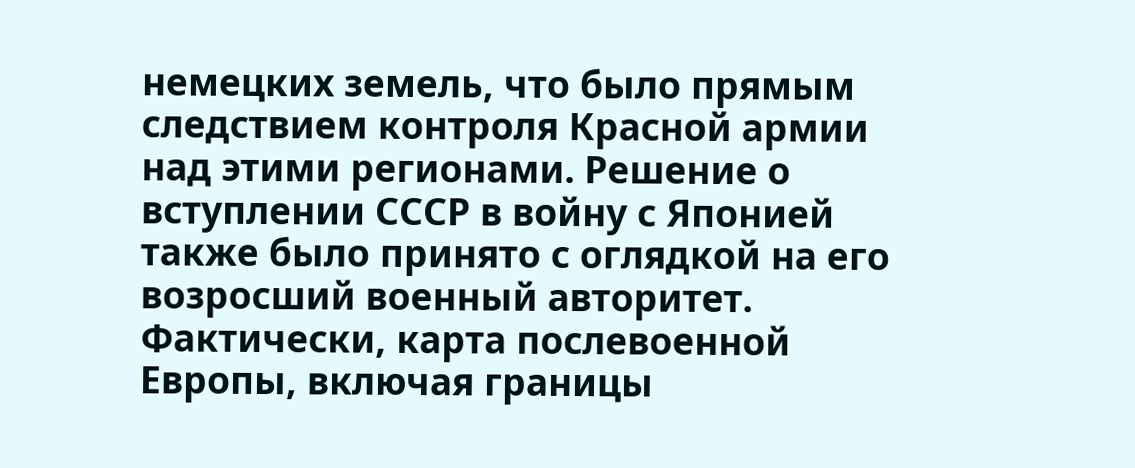немецких земель, что было прямым следствием контроля Красной армии над этими регионами. Решение о вступлении СССР в войну с Японией также было принято с оглядкой на его возросший военный авторитет. Фактически, карта послевоенной Европы, включая границы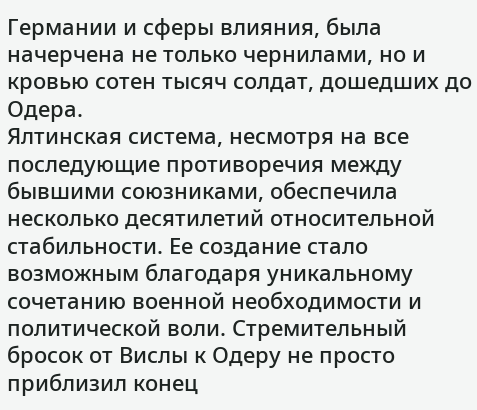Германии и сферы влияния, была начерчена не только чернилами, но и кровью сотен тысяч солдат, дошедших до Одера.
Ялтинская система, несмотря на все последующие противоречия между бывшими союзниками, обеспечила несколько десятилетий относительной стабильности. Ее создание стало возможным благодаря уникальному сочетанию военной необходимости и политической воли. Стремительный бросок от Вислы к Одеру не просто приблизил конец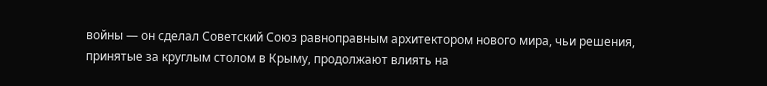войны — он сделал Советский Союз равноправным архитектором нового мира, чьи решения, принятые за круглым столом в Крыму, продолжают влиять на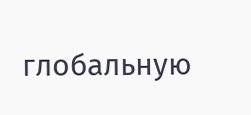глобальную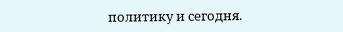политику и сегодня.